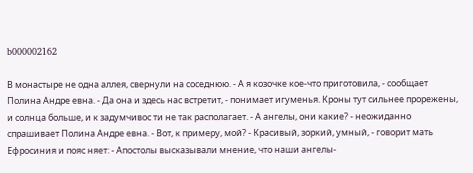b000002162

В монастыре не одна аллея, свернули на соседнюю. - А я козочке кое-что приготовила, - сообщает Полина Андре евна. - Да она и здесь нас встретит, - понимает игуменья. Кроны тут сильнее прорежены, и солнца больше, и к задумчивос ти не так располагает. - А ангелы, они какие? - неожиданно спрашивает Полина Андре евна. - Вот, к примеру, мой? - Красивый, зоркий, умный, - говорит мать Ефросиния и пояс няет: - Апостолы высказывали мнение, что наши ангелы-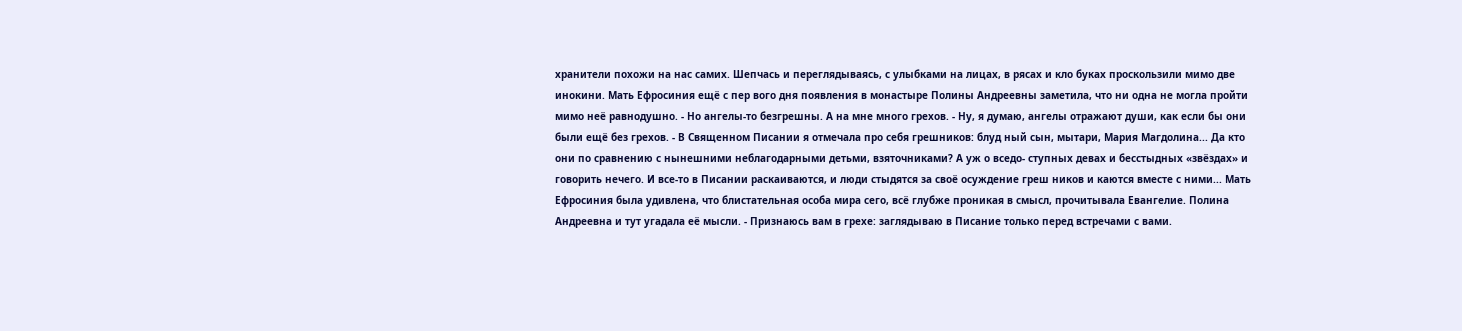хранители похожи на нас самих. Шепчась и переглядываясь, с улыбками на лицах, в рясах и кло буках проскользили мимо две инокини. Мать Ефросиния ещё с пер вого дня появления в монастыре Полины Андреевны заметила, что ни одна не могла пройти мимо неё равнодушно. - Но ангелы-то безгрешны. А на мне много грехов. - Ну, я думаю, ангелы отражают души, как если бы они были ещё без грехов. - В Священном Писании я отмечала про себя грешников: блуд ный сын, мытари, Мария Магдолина... Да кто они по сравнению с нынешними неблагодарными детьми, взяточниками? А уж о вседо- ступных девах и бесстыдных «звёздах» и говорить нечего. И все-то в Писании раскаиваются, и люди стыдятся за своё осуждение греш ников и каются вместе с ними... Мать Ефросиния была удивлена, что блистательная особа мира сего, всё глубже проникая в смысл, прочитывала Евангелие. Полина Андреевна и тут угадала её мысли. - Признаюсь вам в грехе: заглядываю в Писание только перед встречами с вами.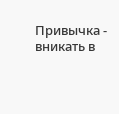Привычка - вникать в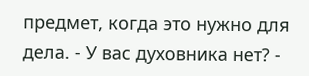предмет, когда это нужно для дела. - У вас духовника нет? -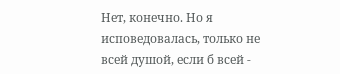Нет, конечно. Но я исповедовалась, только не всей душой, если б всей -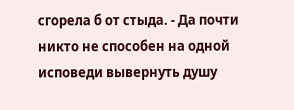сгорела б от стыда. - Да почти никто не способен на одной исповеди вывернуть душу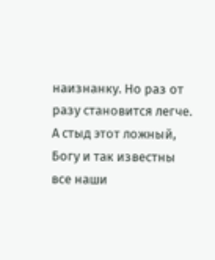наизнанку. Но раз от разу становится легче. А стыд этот ложный, Богу и так известны все наши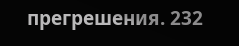прегрешения. 232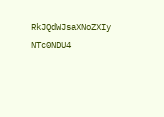RkJQdWJsaXNoZXIy NTc0NDU4